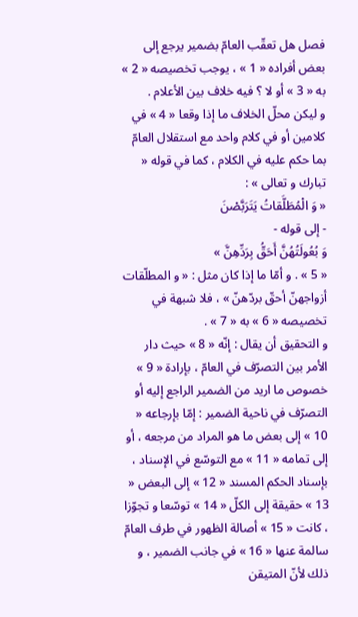فصل هل تعقّب العامّ بضمير يرجع إلى بعض أفراده « 1 » ، يوجب تخصيصه « 2 » به « 3 » أو لا ؟ فيه خلاف بين الأعلام .
و ليكن محلّ الخلاف ما إذا وقعا « 4 » في كلامين أو في كلام واحد مع استقلال العامّ بما حكم عليه في الكلام ، كما في قوله « تبارك و تعالى » :
« وَ الْمُطَلَّقاتُ يَتَرَبَّصْنَ
- إلى قوله -
وَ بُعُولَتُهُنَّ أَحَقُّ بِرَدِّهِنَّ »
« 5 » . و أمّا ما إذا كان مثل : « و المطلّقات أزواجهنّ أحقّ بردّهنّ » ، فلا شبهة في تخصيصه « 6 » به « 7 » .
و التحقيق أن يقال : إنّه « 8 » حيث دار الأمر بين التصرّف في العامّ ، بإرادة « 9 » خصوص ما اريد من الضمير الراجع إليه أو التصرّف في ناحية الضمير : إمّا بإرجاعه « 10 » إلى بعض ما هو المراد من مرجعه ، أو إلى تمامه « 11 » مع التوسّع في الإسناد ، بإسناد الحكم المسند « 12 » إلى البعض « 13 » حقيقة إلى الكلّ « 14 » توسّعا و تجوّزا ، كانت « 15 » أصالة الظهور في طرف العامّ سالمة عنها « 16 » في جانب الضمير ، و ذلك لأنّ المتيقن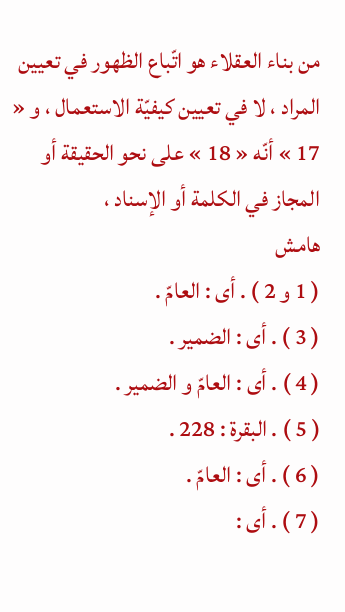من بناء العقلاء هو اتّباع الظهور في تعيين المراد ، لا في تعيين كيفيّة الاستعمال ، و « 17 » أنّه « 18 » على نحو الحقيقة أو المجاز في الكلمة أو الإسناد ،
هامش
( 1 و 2 ) . أى : العامّ .
( 3 ) . أى : الضمير .
( 4 ) . أى : العامّ و الضمير .
( 5 ) . البقرة : 228 .
( 6 ) . أى : العامّ .
( 7 ) . أى :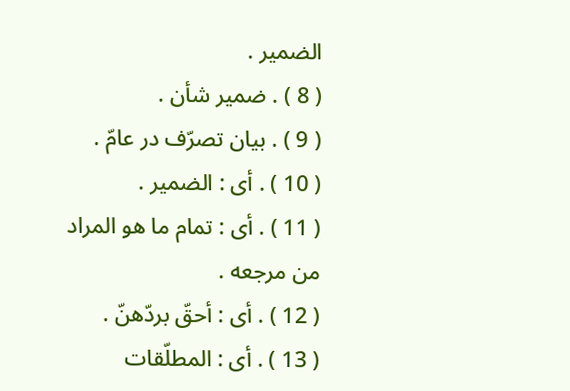الضمير .
( 8 ) . ضمير شأن .
( 9 ) . بيان تصرّف در عامّ .
( 10 ) . أى : الضمير .
( 11 ) . أى : تمام ما هو المراد من مرجعه .
( 12 ) . أى : أحقّ بردّهنّ .
( 13 ) . أى : المطلّقات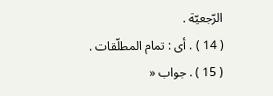الرّجعيّة .
( 14 ) . أى : تمام المطلّقات .
( 15 ) . جواب «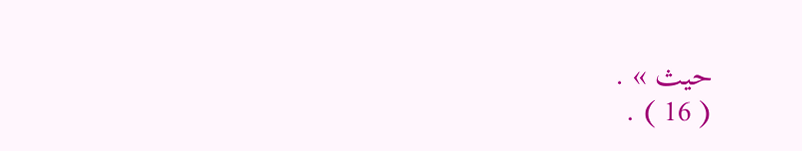حيث » .
( 16 ) .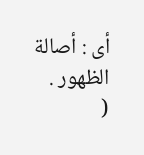أى : أصالة الظهور .
(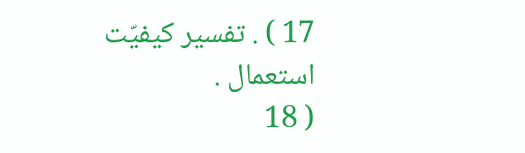17 ) . تفسير كيفيّت استعمال .
( 18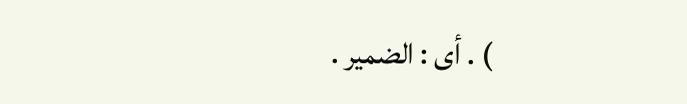) . أى : الضمير .